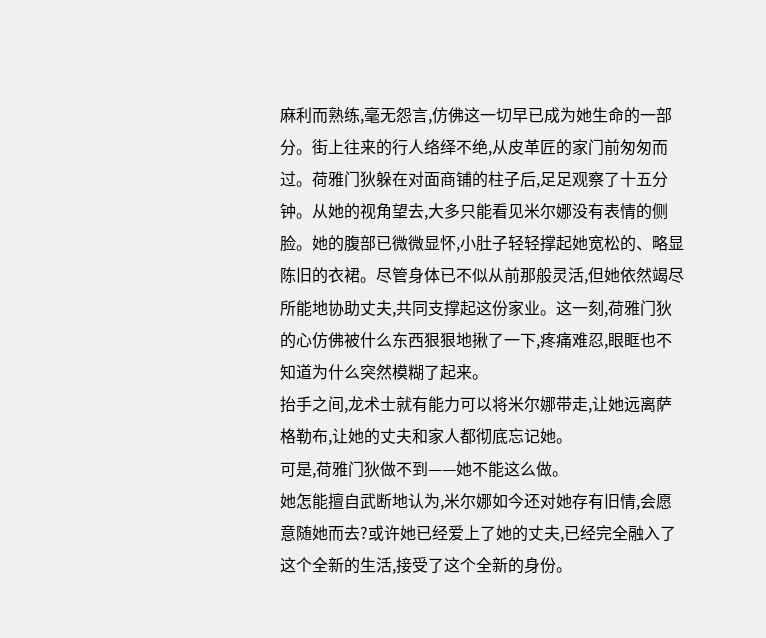麻利而熟练,毫无怨言,仿佛这一切早已成为她生命的一部分。街上往来的行人络绎不绝,从皮革匠的家门前匆匆而过。荷雅门狄躲在对面商铺的柱子后,足足观察了十五分钟。从她的视角望去,大多只能看见米尔娜没有表情的侧脸。她的腹部已微微显怀,小肚子轻轻撑起她宽松的、略显陈旧的衣裙。尽管身体已不似从前那般灵活,但她依然竭尽所能地协助丈夫,共同支撑起这份家业。这一刻,荷雅门狄的心仿佛被什么东西狠狠地揪了一下,疼痛难忍,眼眶也不知道为什么突然模糊了起来。
抬手之间,龙术士就有能力可以将米尔娜带走,让她远离萨格勒布,让她的丈夫和家人都彻底忘记她。
可是,荷雅门狄做不到——她不能这么做。
她怎能擅自武断地认为,米尔娜如今还对她存有旧情,会愿意随她而去?或许她已经爱上了她的丈夫,已经完全融入了这个全新的生活,接受了这个全新的身份。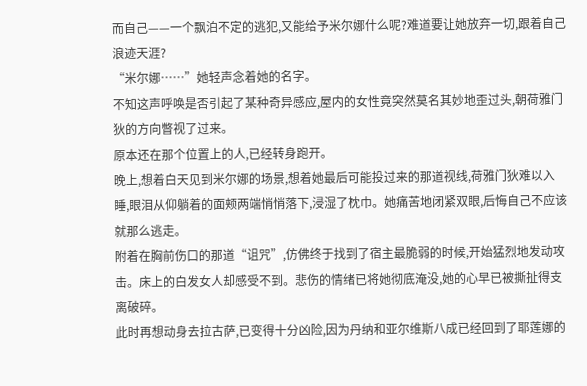而自己——一个飘泊不定的逃犯,又能给予米尔娜什么呢?难道要让她放弃一切,跟着自己浪迹天涯?
“米尔娜……”她轻声念着她的名字。
不知这声呼唤是否引起了某种奇异感应,屋内的女性竟突然莫名其妙地歪过头,朝荷雅门狄的方向瞥视了过来。
原本还在那个位置上的人,已经转身跑开。
晚上,想着白天见到米尔娜的场景,想着她最后可能投过来的那道视线,荷雅门狄难以入睡,眼泪从仰躺着的面颊两端悄悄落下,浸湿了枕巾。她痛苦地闭紧双眼,后悔自己不应该就那么逃走。
附着在胸前伤口的那道“诅咒”,仿佛终于找到了宿主最脆弱的时候,开始猛烈地发动攻击。床上的白发女人却感受不到。悲伤的情绪已将她彻底淹没,她的心早已被撕扯得支离破碎。
此时再想动身去拉古萨,已变得十分凶险,因为丹纳和亚尔维斯八成已经回到了耶莲娜的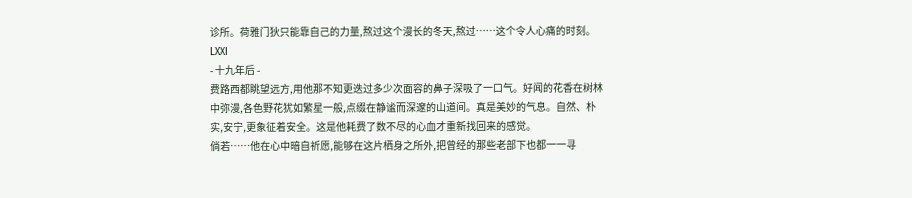诊所。荷雅门狄只能靠自己的力量,熬过这个漫长的冬天,熬过……这个令人心痛的时刻。
LXXI
- 十九年后 -
费路西都眺望远方,用他那不知更迭过多少次面容的鼻子深吸了一口气。好闻的花香在树林中弥漫,各色野花犹如繁星一般,点缀在静谧而深邃的山道间。真是美妙的气息。自然、朴实,安宁,更象征着安全。这是他耗费了数不尽的心血才重新找回来的感觉。
倘若……他在心中暗自祈愿,能够在这片栖身之所外,把曾经的那些老部下也都一一寻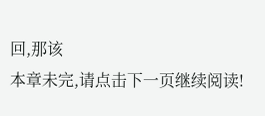回,那该
本章未完,请点击下一页继续阅读!